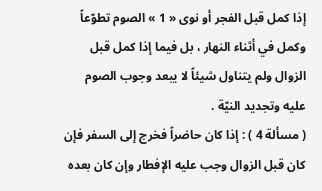إذا كمل قبل الفجر أو نوى « 1 » الصوم تطوّعاً وكمل في أثناء النهار ، بل فيما إذا كمل قبل الزوال ولم يتناول شيئاً لا يبعد وجوب الصوم عليه وتجديد النيّة .
( مسألة 4 ) : إذا كان حاضراً فخرج إلى السفر فإن كان قبل الزوال وجب عليه الإفطار وإن كان بعده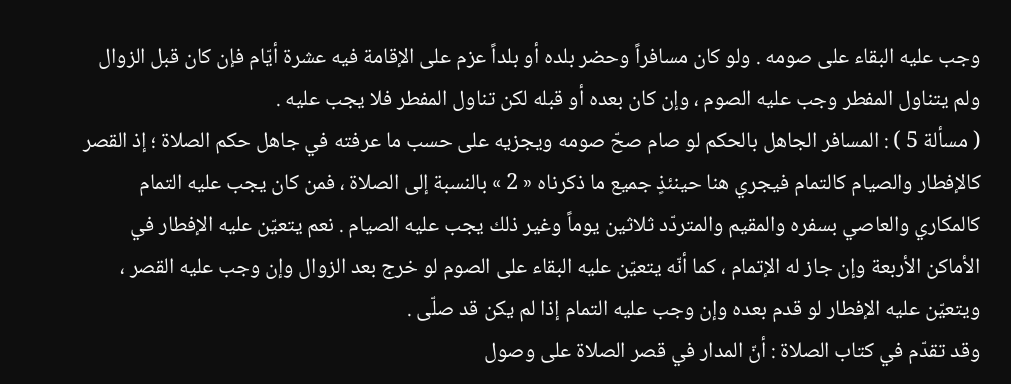وجب عليه البقاء على صومه . ولو كان مسافراً وحضر بلده أو بلداً عزم على الإقامة فيه عشرة أيّام فإن كان قبل الزوال ولم يتناول المفطر وجب عليه الصوم ، وإن كان بعده أو قبله لكن تناول المفطر فلا يجب عليه .
( مسألة 5 ) : المسافر الجاهل بالحكم لو صام صحّ صومه ويجزيه على حسب ما عرفته في جاهل حكم الصلاة ؛ إذ القصر كالإفطار والصيام كالتمام فيجري هنا حينئذٍ جميع ما ذكرناه « 2 » بالنسبة إلى الصلاة ، فمن كان يجب عليه التمام كالمكاري والعاصي بسفره والمقيم والمتردّد ثلاثين يوماً وغير ذلك يجب عليه الصيام . نعم يتعيّن عليه الإفطار في الأماكن الأربعة وإن جاز له الإتمام ، كما أنّه يتعيّن عليه البقاء على الصوم لو خرج بعد الزوال وإن وجب عليه القصر ، ويتعيّن عليه الإفطار لو قدم بعده وإن وجب عليه التمام إذا لم يكن قد صلّى .
وقد تقدّم في كتاب الصلاة : أنّ المدار في قصر الصلاة على وصول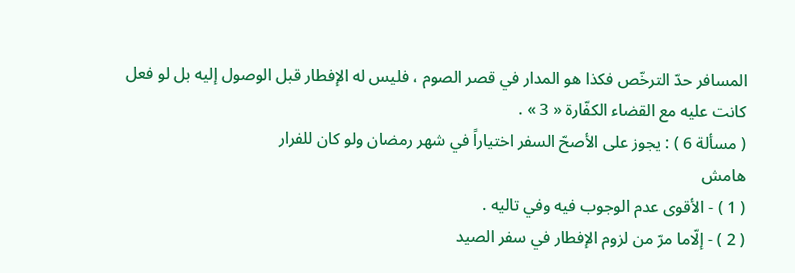المسافر حدّ الترخّص فكذا هو المدار في قصر الصوم ، فليس له الإفطار قبل الوصول إليه بل لو فعل كانت عليه مع القضاء الكفّارة « 3 » .
( مسألة 6 ) : يجوز على الأصحّ السفر اختياراً في شهر رمضان ولو كان للفرار
هامش
( 1 ) - الأقوى عدم الوجوب فيه وفي تاليه .
( 2 ) - إلّاما مرّ من لزوم الإفطار في سفر الصيد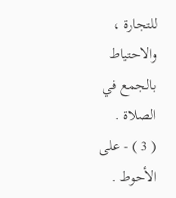للتجارة ، والاحتياط بالجمع في الصلاة .
( 3 ) - على الأحوط .